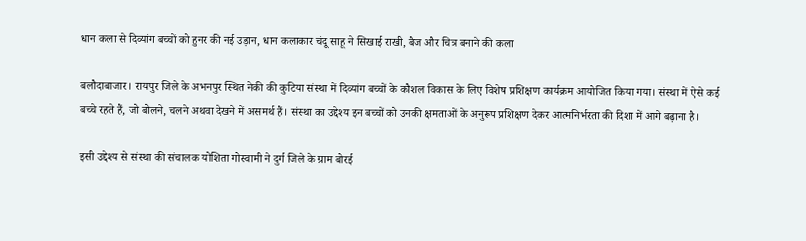धान कला से दिव्यांग बच्चों को हुनर की नई उड़ान, धान कलाकार चंदू साहू ने सिखाई राखी, बैज और चित्र बनाने की कला

बलौदाबाजार। रायपुर जिले के अभनपुर स्थित नेकी की कुटिया संस्था में दिव्यांग बच्चों के कौशल विकास के लिए विशेष प्रशिक्षण कार्यक्रम आयोजित किया गया। संस्था में ऐसे कई बच्चे रहते हैं, जो बोलने, चलने अथवा देखने में असमर्थ हैं। संस्था का उद्देश्य इन बच्चों को उनकी क्षमताओं के अनुरूप प्रशिक्षण देकर आत्मनिर्भरता की दिशा में आगे बढ़ाना है।

इसी उद्देश्य से संस्था की संचालक योशिता गोस्वामी ने दुर्ग जिले के ग्राम बोरई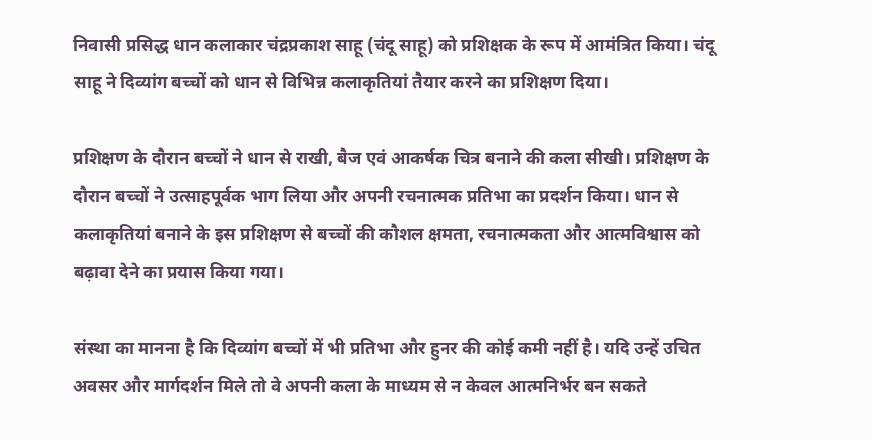निवासी प्रसिद्ध धान कलाकार चंद्रप्रकाश साहू (चंदू साहू) को प्रशिक्षक के रूप में आमंत्रित किया। चंदू साहू ने दिव्यांग बच्चों को धान से विभिन्न कलाकृतियां तैयार करने का प्रशिक्षण दिया।

प्रशिक्षण के दौरान बच्चों ने धान से राखी, बैज एवं आकर्षक चित्र बनाने की कला सीखी। प्रशिक्षण के दौरान बच्चों ने उत्साहपूर्वक भाग लिया और अपनी रचनात्मक प्रतिभा का प्रदर्शन किया। धान से कलाकृतियां बनाने के इस प्रशिक्षण से बच्चों की कौशल क्षमता, रचनात्मकता और आत्मविश्वास को बढ़ावा देने का प्रयास किया गया।

संस्था का मानना है कि दिव्यांग बच्चों में भी प्रतिभा और हुनर की कोई कमी नहीं है। यदि उन्हें उचित अवसर और मार्गदर्शन मिले तो वे अपनी कला के माध्यम से न केवल आत्मनिर्भर बन सकते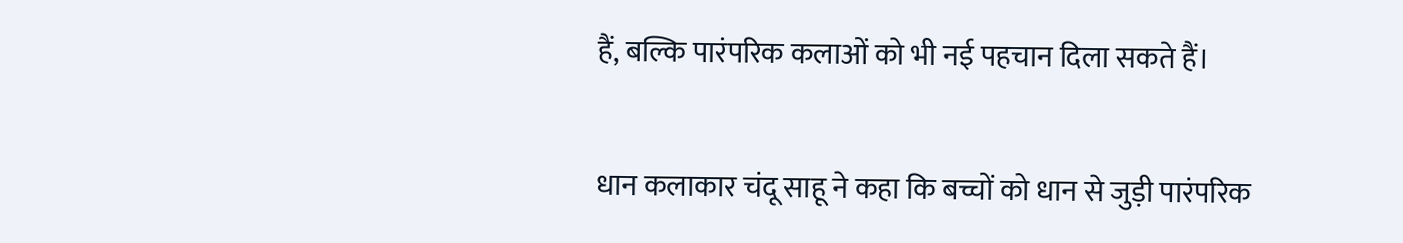हैं, बल्कि पारंपरिक कलाओं को भी नई पहचान दिला सकते हैं।

धान कलाकार चंदू साहू ने कहा कि बच्चों को धान से जुड़ी पारंपरिक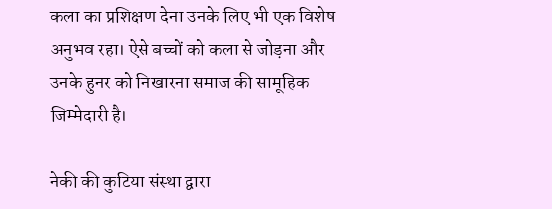कला का प्रशिक्षण देना उनके लिए भी एक विशेष अनुभव रहा। ऐसे बच्चों को कला से जोड़ना और उनके हुनर को निखारना समाज की सामूहिक जिम्मेदारी है।

नेकी की कुटिया संस्था द्वारा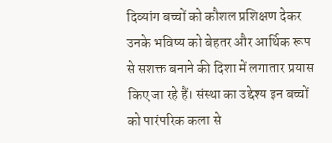दिव्यांग बच्चों को कौशल प्रशिक्षण देकर उनके भविष्य को बेहतर और आर्थिक रूप से सशक्त बनाने की दिशा में लगातार प्रयास किए जा रहे हैं। संस्था का उद्देश्य इन बच्चों को पारंपरिक कला से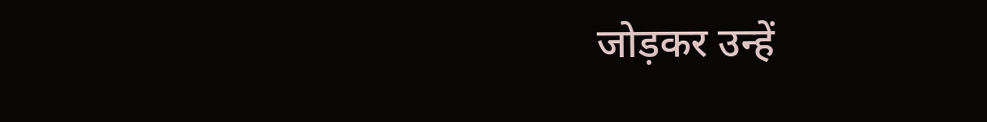जोड़कर उन्हें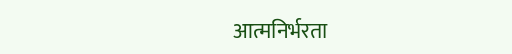आत्मनिर्भरता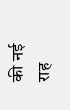की नई राह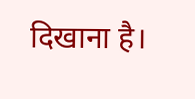दिखाना है।